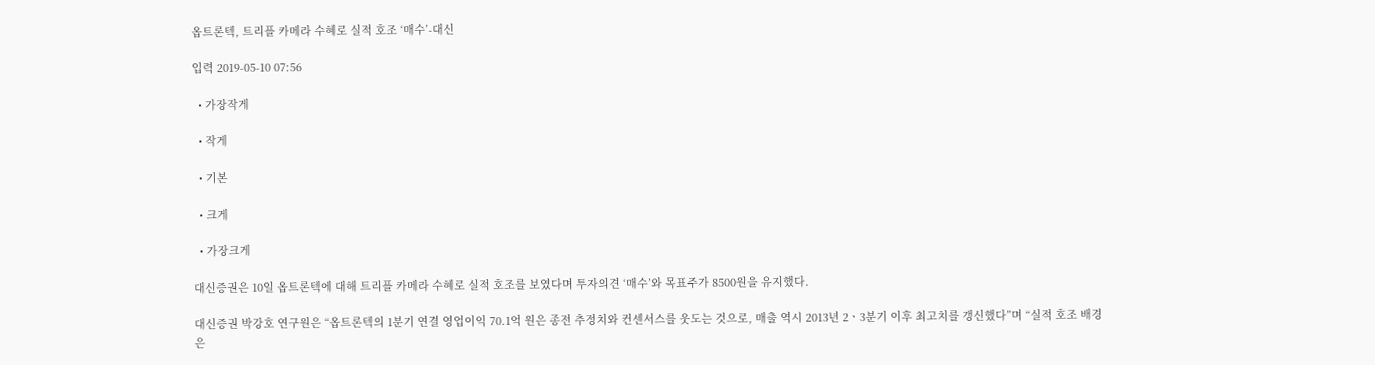옵트론텍, 트리플 카메라 수혜로 실적 호조 ‘매수’-대신

입력 2019-05-10 07:56

  • 가장작게

  • 작게

  • 기본

  • 크게

  • 가장크게

대신증권은 10일 옵트론텍에 대해 트리플 카메라 수혜로 실적 호조를 보였다며 투자의견 ‘매수’와 목표주가 8500원을 유지했다.

대신증권 박강호 연구원은 “옵트론텍의 1분기 연결 영업이익 70.1억 원은 종전 추정치와 컨센서스를 웃도는 것으로, 매출 역시 2013년 2ㆍ3분기 이후 최고치를 갱신했다”며 “실적 호조 배경은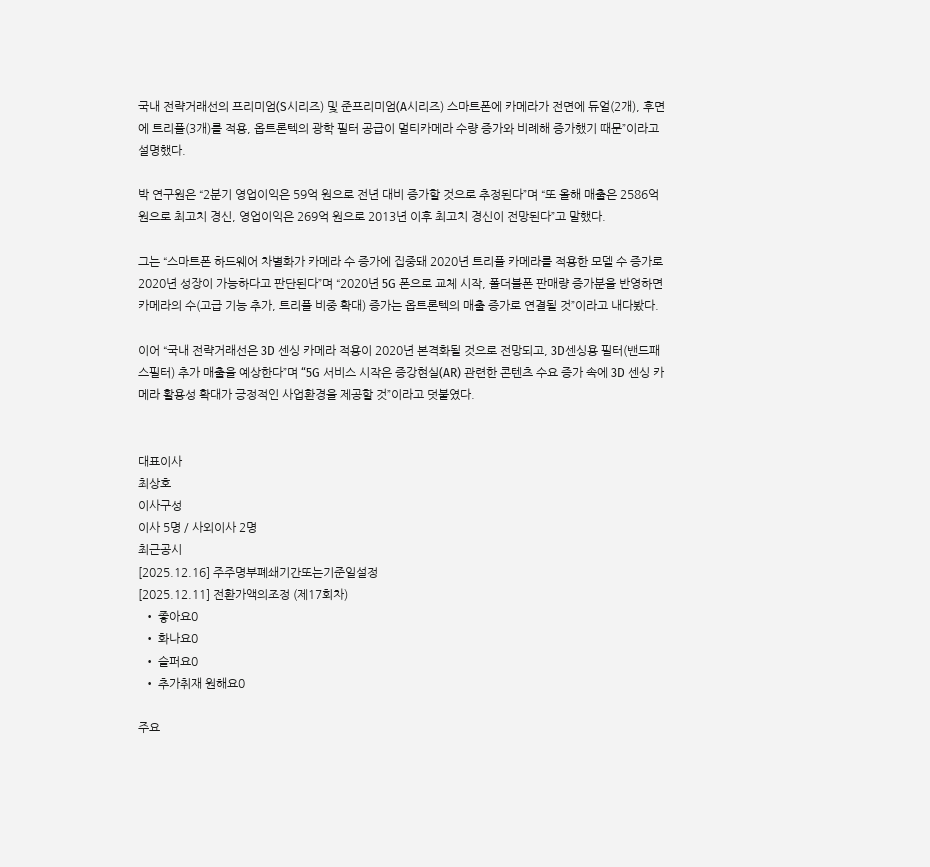국내 전략거래선의 프리미엄(S시리즈) 및 준프리미엄(A시리즈) 스마트폰에 카메라가 전면에 듀얼(2개), 후면에 트리플(3개)를 적용, 옵트론텍의 광학 필터 공급이 멀티카메라 수량 증가와 비례해 증가했기 때문”이라고 설명했다.

박 연구원은 “2분기 영업이익은 59억 원으로 전년 대비 증가할 것으로 추정된다”며 “또 올해 매출은 2586억 원으로 최고치 경신, 영업이익은 269억 원으로 2013년 이후 최고치 경신이 전망된다”고 말했다.

그는 “스마트폰 하드웨어 차별화가 카메라 수 증가에 집중돼 2020년 트리플 카메라를 적용한 모델 수 증가로 2020년 성장이 가능하다고 판단된다”며 “2020년 5G 폰으로 교체 시작, 폴더블폰 판매량 증가분을 반영하면 카메라의 수(고급 기능 추가, 트리플 비중 확대) 증가는 옵트론텍의 매출 증가로 연결될 것”이라고 내다봤다.

이어 “국내 전략거래선은 3D 센싱 카메라 적용이 2020년 본격화될 것으로 전망되고, 3D센싱용 필터(밴드패스필터) 추가 매출을 예상한다”며 “5G 서비스 시작은 증강현실(AR) 관련한 콘텐츠 수요 증가 속에 3D 센싱 카메라 활용성 확대가 긍정적인 사업환경을 제공할 것”이라고 덧붙였다.


대표이사
최상호
이사구성
이사 5명 / 사외이사 2명
최근공시
[2025.12.16] 주주명부폐쇄기간또는기준일설정
[2025.12.11] 전환가액의조정 (제17회차)
  • 좋아요0
  • 화나요0
  • 슬퍼요0
  • 추가취재 원해요0

주요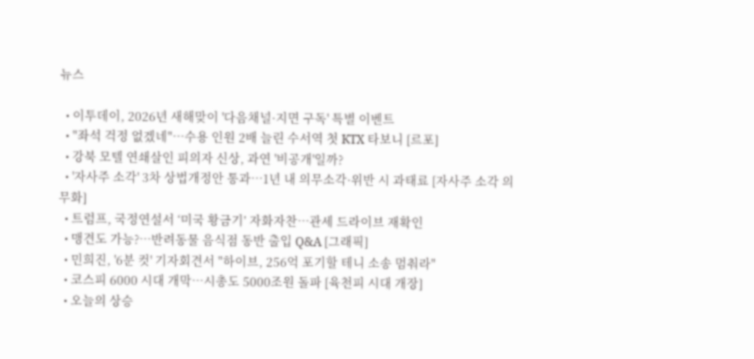뉴스

  • 이투데이, 2026년 새해맞이 '다음채널·지면 구독' 특별 이벤트
  • "좌석 걱정 없겠네"…수용 인원 2배 늘린 수서역 첫 KTX 타보니 [르포]
  • 강북 모텔 연쇄살인 피의자 신상, 과연 '비공개'일까?
  • '자사주 소각' 3차 상법개정안 통과…1년 내 의무소각·위반 시 과태료 [자사주 소각 의무화]
  • 트럼프, 국정연설서 ‘미국 황금기’ 자화자찬…관세 드라이브 재확인
  • 맹견도 가능?…반려동물 음식점 동반 출입 Q&A [그래픽]
  • 민희진, '6분 컷' 기자회견서 "하이브, 256억 포기할 테니 소송 멈춰라"
  • 코스피 6000 시대 개막…시총도 5000조원 돌파 [육천피 시대 개장]
  • 오늘의 상승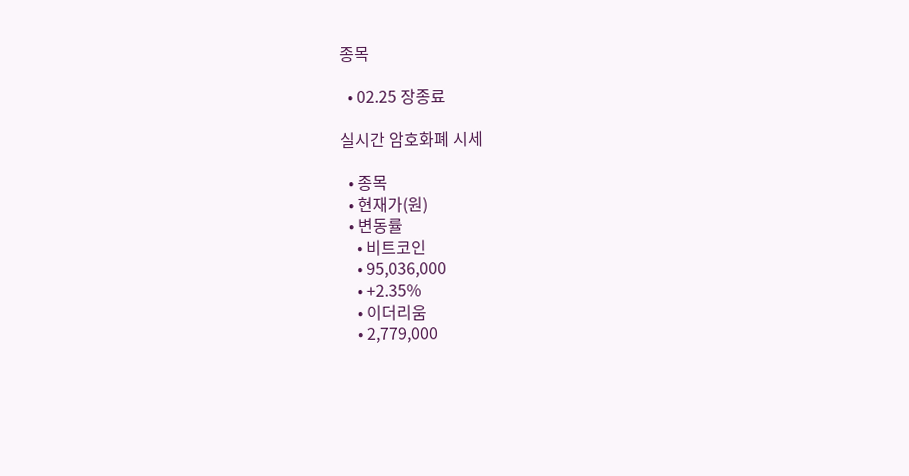종목

  • 02.25 장종료

실시간 암호화폐 시세

  • 종목
  • 현재가(원)
  • 변동률
    • 비트코인
    • 95,036,000
    • +2.35%
    • 이더리움
    • 2,779,000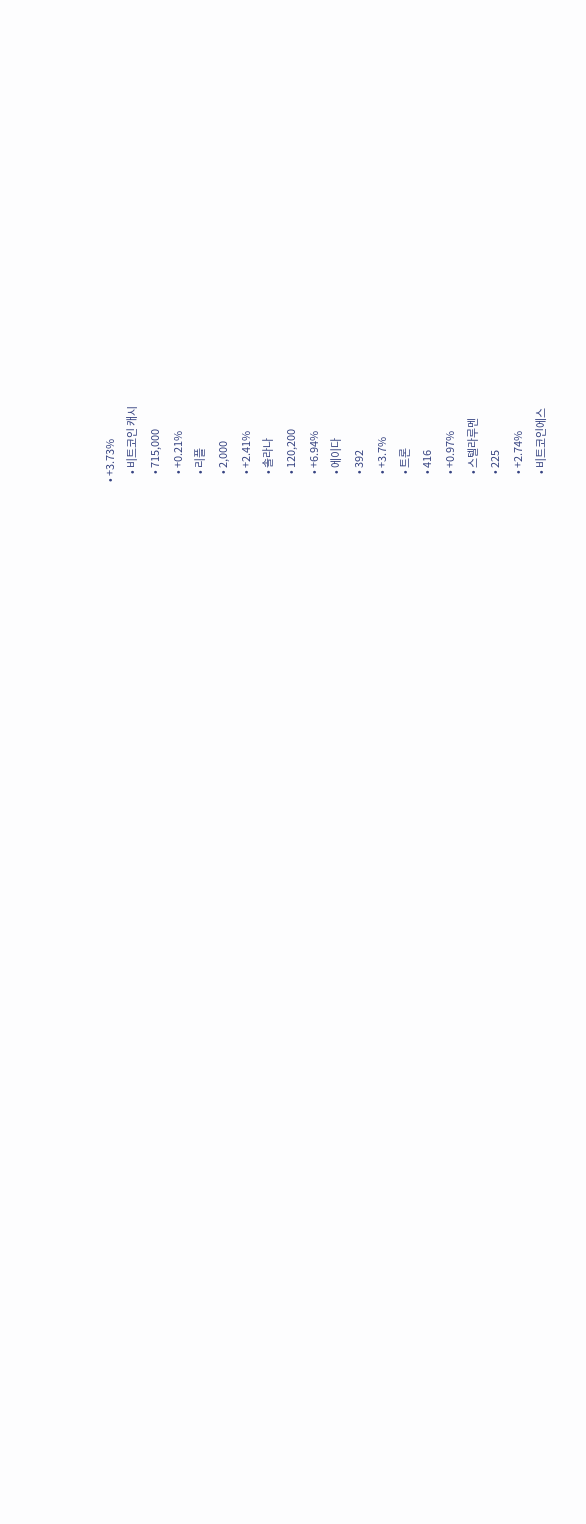• +3.73%
    • 비트코인 캐시
    • 715,000
    • +0.21%
    • 리플
    • 2,000
    • +2.41%
    • 솔라나
    • 120,200
    • +6.94%
    • 에이다
    • 392
    • +3.7%
    • 트론
    • 416
    • +0.97%
    • 스텔라루멘
    • 225
    • +2.74%
    • 비트코인에스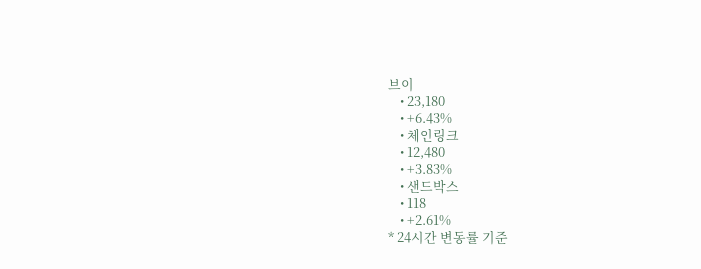브이
    • 23,180
    • +6.43%
    • 체인링크
    • 12,480
    • +3.83%
    • 샌드박스
    • 118
    • +2.61%
* 24시간 변동률 기준